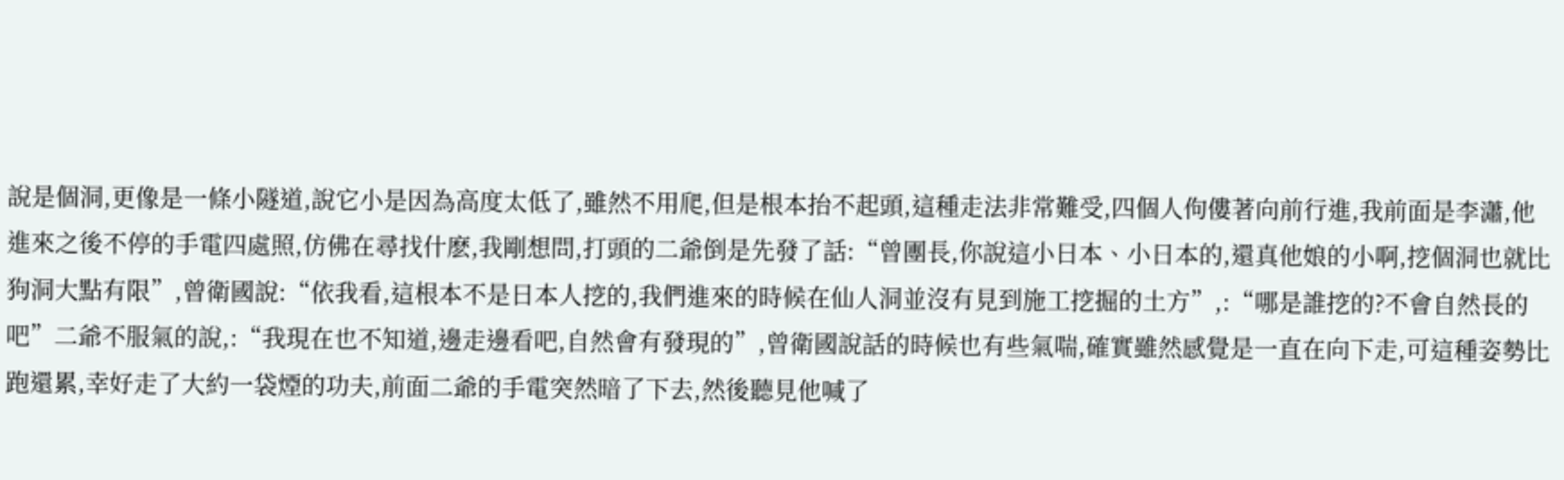說是個洞,更像是一條小隧道,說它小是因為高度太低了,雖然不用爬,但是根本抬不起頭,這種走法非常難受,四個人佝僂著向前行進,我前面是李瀟,他進來之後不停的手電四處照,仿佛在尋找什麽,我剛想問,打頭的二爺倒是先發了話:“曾團長,你說這小日本、小日本的,還真他娘的小啊,挖個洞也就比狗洞大點有限”,曾衛國說:“依我看,這根本不是日本人挖的,我們進來的時候在仙人洞並沒有見到施工挖掘的土方”,:“哪是誰挖的?不會自然長的吧”二爺不服氣的說,:“我現在也不知道,邊走邊看吧,自然會有發現的”,曾衛國說話的時候也有些氣喘,確實雖然感覺是一直在向下走,可這種姿勢比跑還累,幸好走了大約一袋煙的功夫,前面二爺的手電突然暗了下去,然後聽見他喊了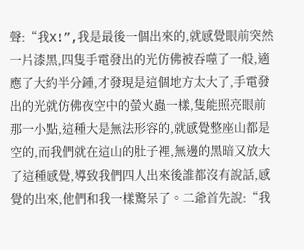聲:“我X!”,我是最後一個出來的,就感覺眼前突然一片漆黑,四隻手電發出的光仿佛被吞噬了一般,適應了大約半分鍾,才發現是這個地方太大了,手電發出的光就仿佛夜空中的螢火蟲一樣,隻能照亮眼前那一小點,這種大是無法形容的,就感覺整座山都是空的,而我們就在這山的肚子裡,無邊的黑暗又放大了這種感覺,導致我們四人出來後誰都沒有說話,感覺的出來,他們和我一樣驚呆了。二爺首先說:“我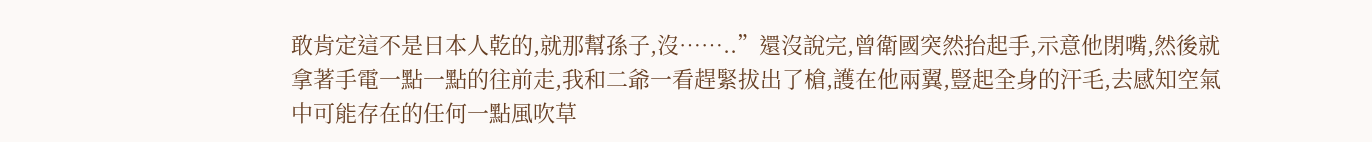敢肯定這不是日本人乾的,就那幫孫子,沒……..”還沒說完,曾衛國突然抬起手,示意他閉嘴,然後就拿著手電一點一點的往前走,我和二爺一看趕緊拔出了槍,護在他兩翼,豎起全身的汗毛,去感知空氣中可能存在的任何一點風吹草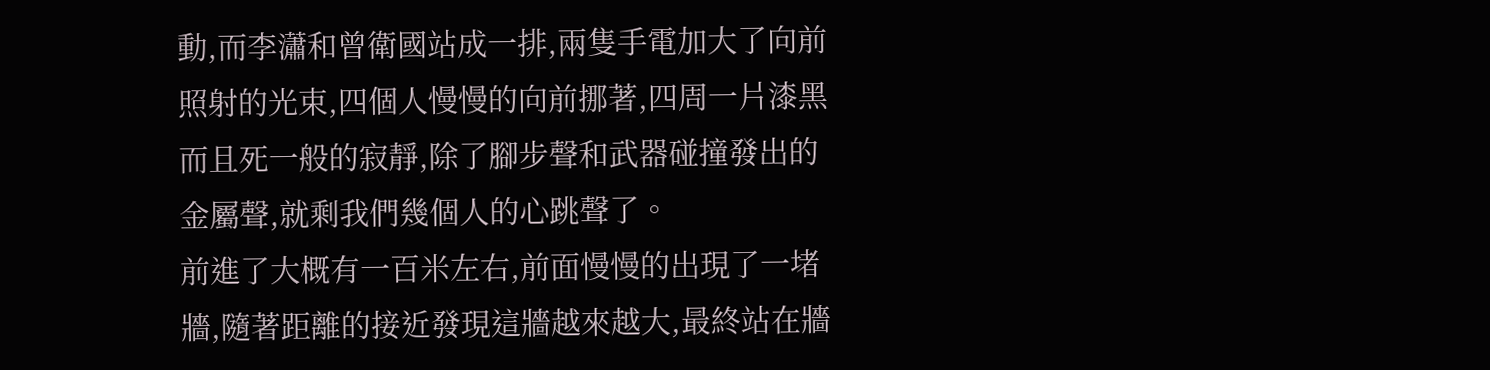動,而李瀟和曾衛國站成一排,兩隻手電加大了向前照射的光束,四個人慢慢的向前挪著,四周一片漆黑而且死一般的寂靜,除了腳步聲和武器碰撞發出的金屬聲,就剩我們幾個人的心跳聲了。
前進了大概有一百米左右,前面慢慢的出現了一堵牆,隨著距離的接近發現這牆越來越大,最終站在牆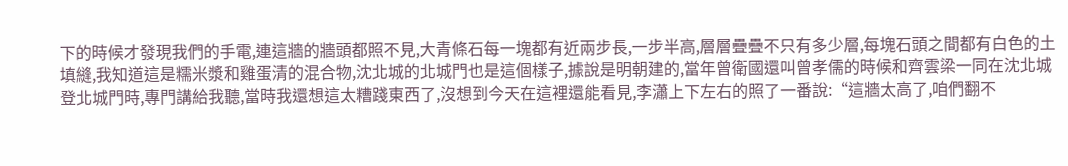下的時候才發現我們的手電,連這牆的牆頭都照不見,大青條石每一塊都有近兩步長,一步半高,層層疊疊不只有多少層,每塊石頭之間都有白色的土填縫,我知道這是糯米漿和雞蛋清的混合物,沈北城的北城門也是這個樣子,據說是明朝建的,當年曾衛國還叫曾孝儒的時候和齊雲梁一同在沈北城登北城門時,專門講給我聽,當時我還想這太糟踐東西了,沒想到今天在這裡還能看見,李瀟上下左右的照了一番說:“這牆太高了,咱們翻不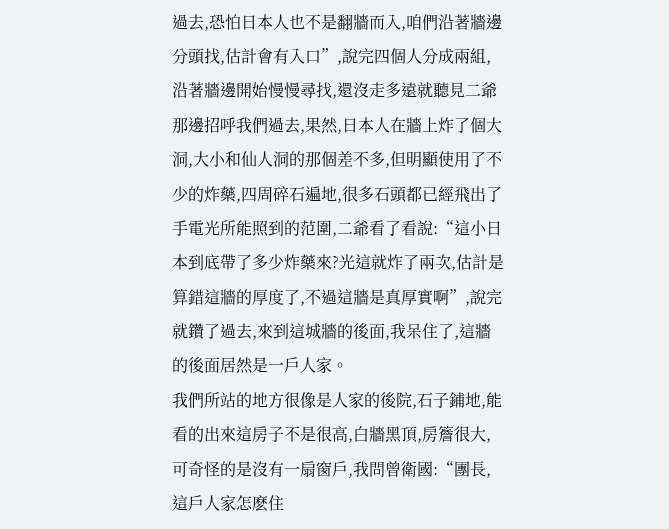過去,恐怕日本人也不是翻牆而入,咱們沿著牆邊分頭找,估計會有入口”,說完四個人分成兩組,沿著牆邊開始慢慢尋找,還沒走多遠就聽見二爺那邊招呼我們過去,果然,日本人在牆上炸了個大洞,大小和仙人洞的那個差不多,但明顯使用了不少的炸藥,四周碎石遍地,很多石頭都已經飛出了手電光所能照到的范圍,二爺看了看說:“這小日本到底帶了多少炸藥來?光這就炸了兩次,估計是算錯這牆的厚度了,不過這牆是真厚實啊”,說完就鑽了過去,來到這城牆的後面,我呆住了,這牆的後面居然是一戶人家。
我們所站的地方很像是人家的後院,石子鋪地,能看的出來這房子不是很高,白牆黑頂,房簷很大,可奇怪的是沒有一扇窗戶,我問曾衛國:“團長,這戶人家怎麽住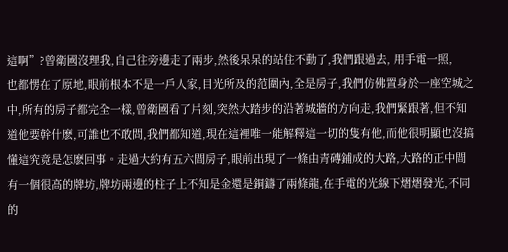這啊”?曾衛國沒理我,自己往旁邊走了兩步,然後呆呆的站住不動了,我們跟過去, 用手電一照,
也都愣在了原地,眼前根本不是一戶人家,目光所及的范圍內,全是房子,我們仿佛置身於一座空城之中,所有的房子都完全一樣,曾衛國看了片刻,突然大踏步的沿著城牆的方向走,我們緊跟著,但不知道他要幹什麽,可誰也不敢問,我們都知道,現在這裡唯一能解釋這一切的隻有他,而他很明顯也沒搞懂這究竟是怎麽回事。走過大約有五六間房子,眼前出現了一條由青磚鋪成的大路,大路的正中間有一個很高的牌坊,牌坊兩邊的柱子上不知是金還是銅鑄了兩條龍,在手電的光線下熠熠發光,不同的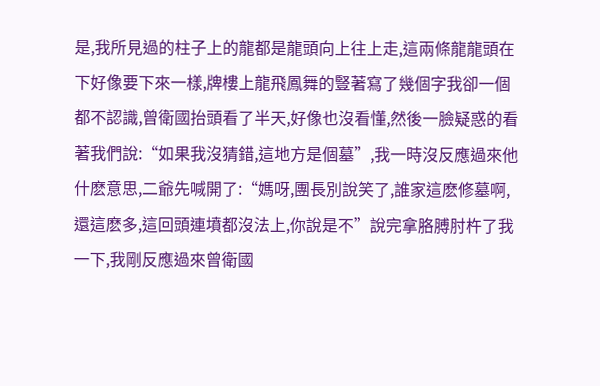是,我所見過的柱子上的龍都是龍頭向上往上走,這兩條龍龍頭在下好像要下來一樣,牌樓上龍飛鳳舞的豎著寫了幾個字我卻一個都不認識,曾衛國抬頭看了半天,好像也沒看懂,然後一臉疑惑的看著我們說:“如果我沒猜錯,這地方是個墓”,我一時沒反應過來他什麽意思,二爺先喊開了:“媽呀,團長別說笑了,誰家這麽修墓啊,還這麽多,這回頭連墳都沒法上,你說是不”說完拿胳膊肘杵了我一下,我剛反應過來曾衛國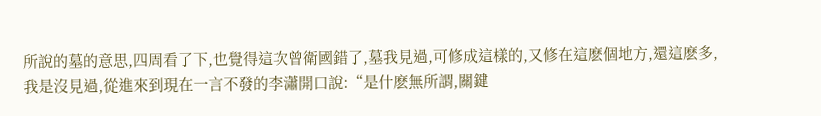所說的墓的意思,四周看了下,也覺得這次曾衛國錯了,墓我見過,可修成這樣的,又修在這麽個地方,還這麽多,我是沒見過,從進來到現在一言不發的李瀟開口說:“是什麽無所謂,關鍵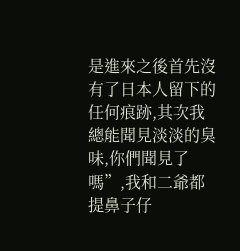是進來之後首先沒有了日本人留下的任何痕跡,其次我總能聞見淡淡的臭味,你們聞見了嗎”,我和二爺都提鼻子仔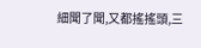細聞了聞,又都搖搖頭,三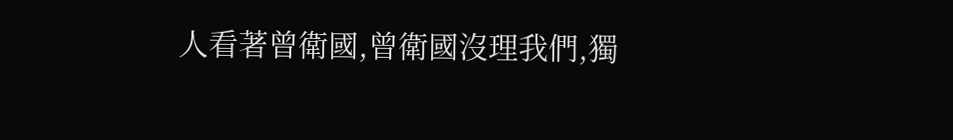人看著曾衛國,曾衛國沒理我們,獨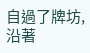自過了牌坊,沿著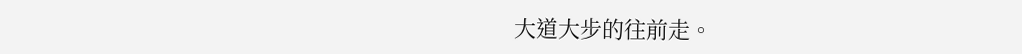大道大步的往前走。